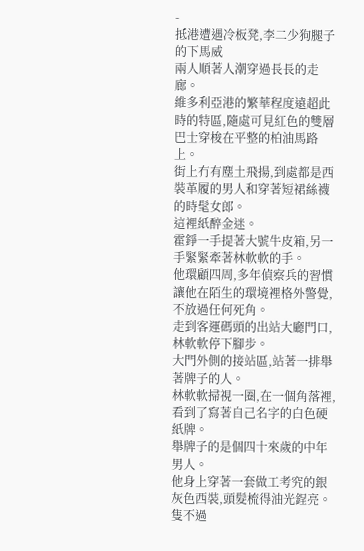-
抵港遭遇冷板凳,李二少狗腿子的下馬威
兩人順著人潮穿過長長的走廊。
維多利亞港的繁華程度遠超此時的特區,隨處可見紅色的雙層巴士穿梭在平整的柏油馬路上。
街上冇有塵土飛揚,到處都是西裝革履的男人和穿著短裙絲襪的時髦女郎。
這裡紙醉金迷。
霍錚一手提著大號牛皮箱,另一手緊緊牽著林軟軟的手。
他環顧四周,多年偵察兵的習慣讓他在陌生的環境裡格外警覺,不放過任何死角。
走到客運碼頭的出站大廳門口,林軟軟停下腳步。
大門外側的接站區,站著一排舉著牌子的人。
林軟軟掃視一圈,在一個角落裡,看到了寫著自己名字的白色硬紙牌。
舉牌子的是個四十來歲的中年男人。
他身上穿著一套做工考究的銀灰色西裝,頭髮梳得油光鋥亮。
隻不過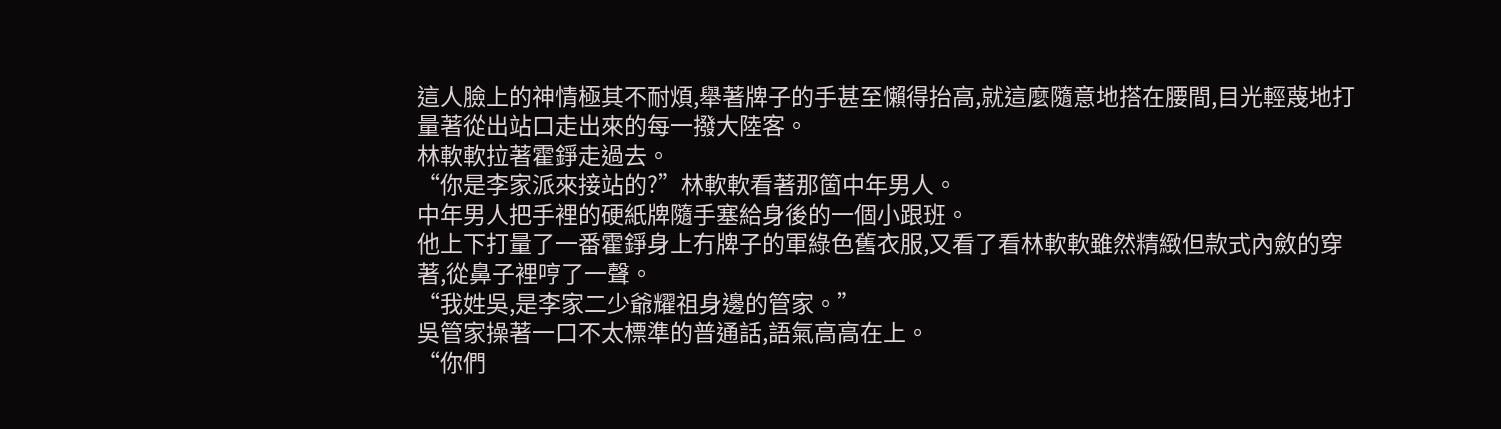這人臉上的神情極其不耐煩,舉著牌子的手甚至懶得抬高,就這麼隨意地搭在腰間,目光輕蔑地打量著從出站口走出來的每一撥大陸客。
林軟軟拉著霍錚走過去。
“你是李家派來接站的?”林軟軟看著那箇中年男人。
中年男人把手裡的硬紙牌隨手塞給身後的一個小跟班。
他上下打量了一番霍錚身上冇牌子的軍綠色舊衣服,又看了看林軟軟雖然精緻但款式內斂的穿著,從鼻子裡哼了一聲。
“我姓吳,是李家二少爺耀祖身邊的管家。”
吳管家操著一口不太標準的普通話,語氣高高在上。
“你們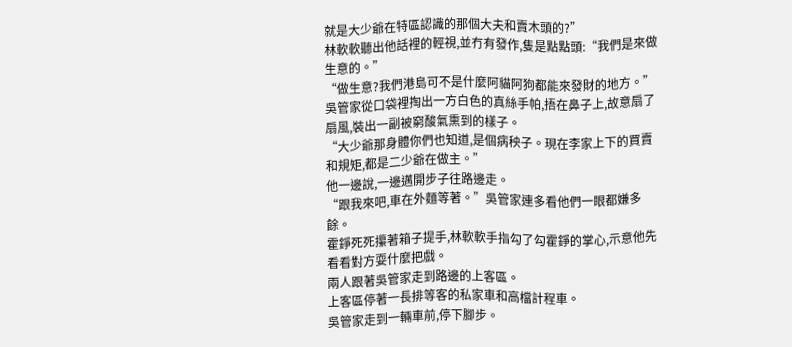就是大少爺在特區認識的那個大夫和賣木頭的?”
林軟軟聽出他話裡的輕視,並冇有發作,隻是點點頭:“我們是來做生意的。”
“做生意?我們港島可不是什麼阿貓阿狗都能來發財的地方。”
吳管家從口袋裡掏出一方白色的真絲手帕,捂在鼻子上,故意扇了扇風,裝出一副被窮酸氣熏到的樣子。
“大少爺那身體你們也知道,是個病秧子。現在李家上下的買賣和規矩,都是二少爺在做主。”
他一邊說,一邊邁開步子往路邊走。
“跟我來吧,車在外麵等著。”吳管家連多看他們一眼都嫌多餘。
霍錚死死攥著箱子提手,林軟軟手指勾了勾霍錚的掌心,示意他先看看對方耍什麼把戲。
兩人跟著吳管家走到路邊的上客區。
上客區停著一長排等客的私家車和高檔計程車。
吳管家走到一輛車前,停下腳步。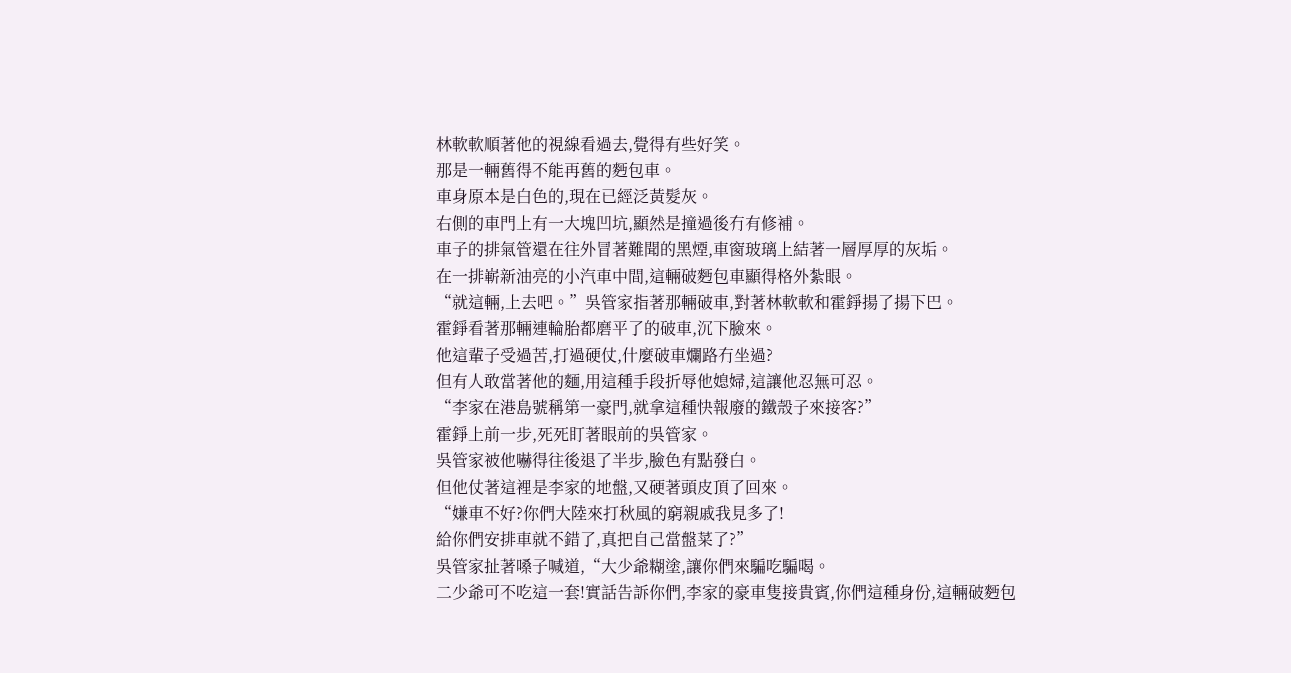林軟軟順著他的視線看過去,覺得有些好笑。
那是一輛舊得不能再舊的麪包車。
車身原本是白色的,現在已經泛黃髮灰。
右側的車門上有一大塊凹坑,顯然是撞過後冇有修補。
車子的排氣管還在往外冒著難聞的黑煙,車窗玻璃上結著一層厚厚的灰垢。
在一排嶄新油亮的小汽車中間,這輛破麪包車顯得格外紮眼。
“就這輛,上去吧。”吳管家指著那輛破車,對著林軟軟和霍錚揚了揚下巴。
霍錚看著那輛連輪胎都磨平了的破車,沉下臉來。
他這輩子受過苦,打過硬仗,什麼破車爛路冇坐過?
但有人敢當著他的麵,用這種手段折辱他媳婦,這讓他忍無可忍。
“李家在港島號稱第一豪門,就拿這種快報廢的鐵殼子來接客?”
霍錚上前一步,死死盯著眼前的吳管家。
吳管家被他嚇得往後退了半步,臉色有點發白。
但他仗著這裡是李家的地盤,又硬著頭皮頂了回來。
“嫌車不好?你們大陸來打秋風的窮親戚我見多了!
給你們安排車就不錯了,真把自己當盤菜了?”
吳管家扯著嗓子喊道,“大少爺糊塗,讓你們來騙吃騙喝。
二少爺可不吃這一套!實話告訴你們,李家的豪車隻接貴賓,你們這種身份,這輛破麪包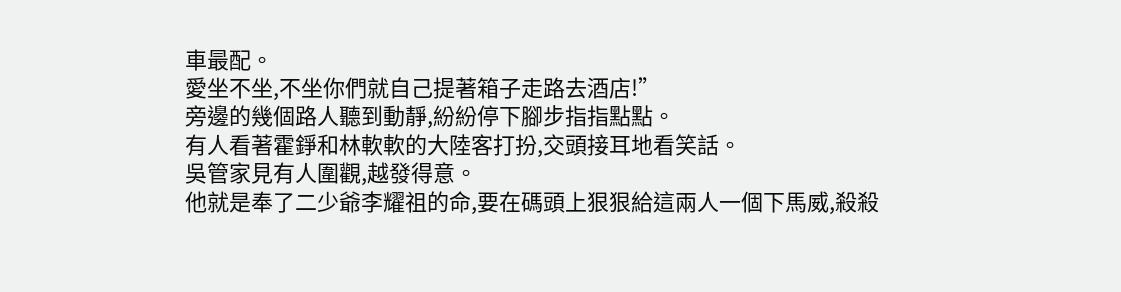車最配。
愛坐不坐,不坐你們就自己提著箱子走路去酒店!”
旁邊的幾個路人聽到動靜,紛紛停下腳步指指點點。
有人看著霍錚和林軟軟的大陸客打扮,交頭接耳地看笑話。
吳管家見有人圍觀,越發得意。
他就是奉了二少爺李耀祖的命,要在碼頭上狠狠給這兩人一個下馬威,殺殺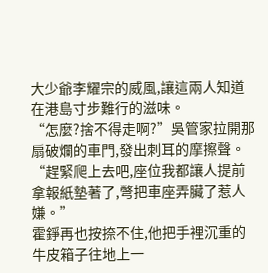大少爺李耀宗的威風,讓這兩人知道在港島寸步難行的滋味。
“怎麼?捨不得走啊?”吳管家拉開那扇破爛的車門,發出刺耳的摩擦聲。
“趕緊爬上去吧,座位我都讓人提前拿報紙墊著了,彆把車座弄臟了惹人嫌。”
霍錚再也按捺不住,他把手裡沉重的牛皮箱子往地上一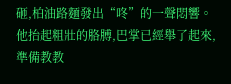砸,柏油路麵發出“咚”的一聲悶響。
他抬起粗壯的胳膊,巴掌已經舉了起來,準備教教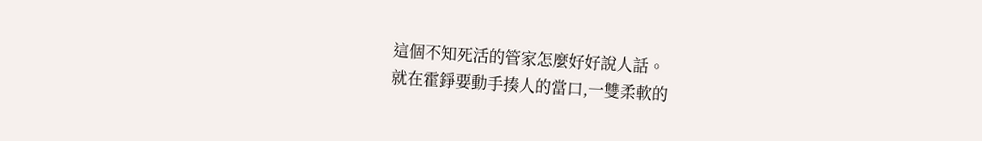這個不知死活的管家怎麼好好說人話。
就在霍錚要動手揍人的當口,一雙柔軟的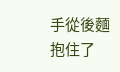手從後麵抱住了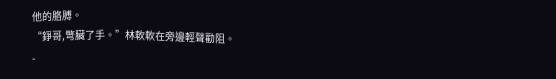他的胳膊。
“錚哥,彆臟了手。”林軟軟在旁邊輕聲勸阻。
-